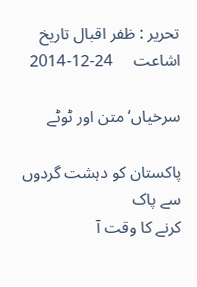تحریر : ظفر اقبال تاریخ اشاعت     24-12-2014

سرخیاں‘ متن اور ٹوٹے

پاکستان کو دہشت گردوں سے پاک
کرنے کا وقت آ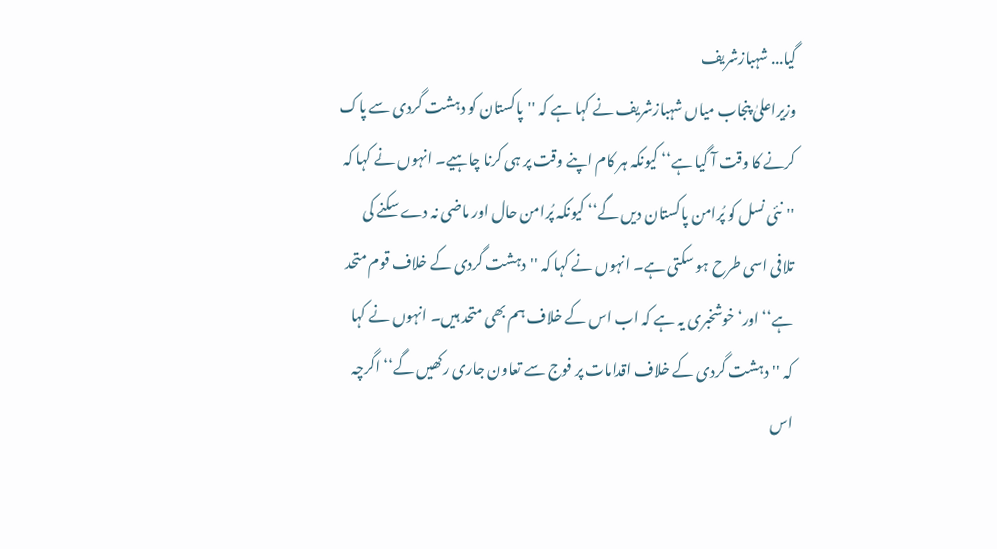گیا... شہبازشریف
وزیراعلیٰ پنجاب میاں شہبازشریف نے کہا ہے کہ ''پاکستان کو دہشت گردی سے پاک کرنے کا وقت آ گیا ہے‘‘ کیونکہ ہر کام اپنے وقت پر ہی کرنا چاہیے۔ انہوں نے کہا کہ ''نئی نسل کو پُرامن پاکستان دیں گے‘‘ کیونکہ پُرامن حال اور ماضی نہ دے سکنے کی تلافی اسی طرح ہو سکتی ہے۔ انہوں نے کہا کہ ''دہشت گردی کے خلاف قوم متحد ہے‘‘ اور‘ خوشخبری یہ ہے کہ اب اس کے خلاف ہم بھی متحد ہیں۔ انہوں نے کہا کہ ''دہشت گردی کے خلاف اقدامات پر فوج سے تعاون جاری رکھیں گے‘‘ اگرچہ اس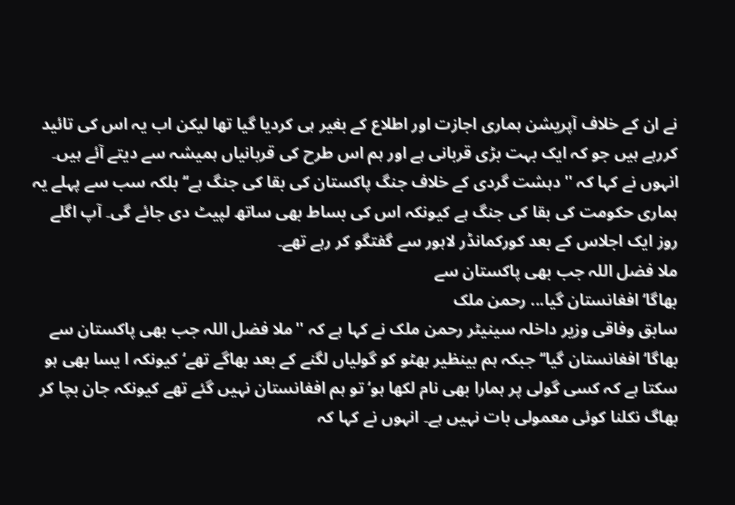نے ان کے خلاف آپریشن ہماری اجازت اور اطلاع کے بغیر ہی کردیا گیا تھا لیکن اب یہ اس کی تائید کررہے ہیں جو کہ ایک بہت بڑی قربانی ہے اور ہم اس طرح کی قربانیاں ہمیشہ سے دیتے آئے ہیں۔ انہوں نے کہا کہ ''دہشت گردی کے خلاف جنگ پاکستان کی بقا کی جنگ ہے‘‘ بلکہ سب سے پہلے یہ ہماری حکومت کی بقا کی جنگ ہے کیونکہ اس کی بساط بھی ساتھ لپیٹ دی جائے گی۔ آپ اگلے روز ایک اجلاس کے بعد کورکمانڈر لاہور سے گفتگو کر رہے تھے۔
ملا فضل اللہ جب بھی پاکستان سے
بھاگا‘ افغانستان گیا... رحمن ملک
سابق وفاقی وزیر داخلہ سینیٹر رحمن ملک نے کہا ہے کہ ''ملا فضل اللہ جب بھی پاکستان سے بھاگا‘ افغانستان گیا‘‘ جبکہ ہم بینظیر بھٹو کو گولیاں لگنے کے بعد بھاگے تھے‘ کیونکہ ا یسا بھی ہو سکتا ہے کہ کسی گولی پر ہمارا بھی نام لکھا ہو‘ تو ہم افغانستان نہیں گئے تھے کیونکہ جان بچا کر بھاگ نکلنا کوئی معمولی بات نہیں ہے۔ انہوں نے کہا کہ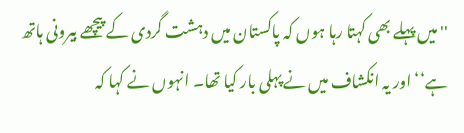''میں پہلے بھی کہتا رہا ہوں کہ پاکستان میں دہشت گردی کے پیچھے بیرونی ہاتھ ہے‘‘ اور یہ انکشاف میں نے پہلی بار کیا تھا۔ انہوں نے کہا کہ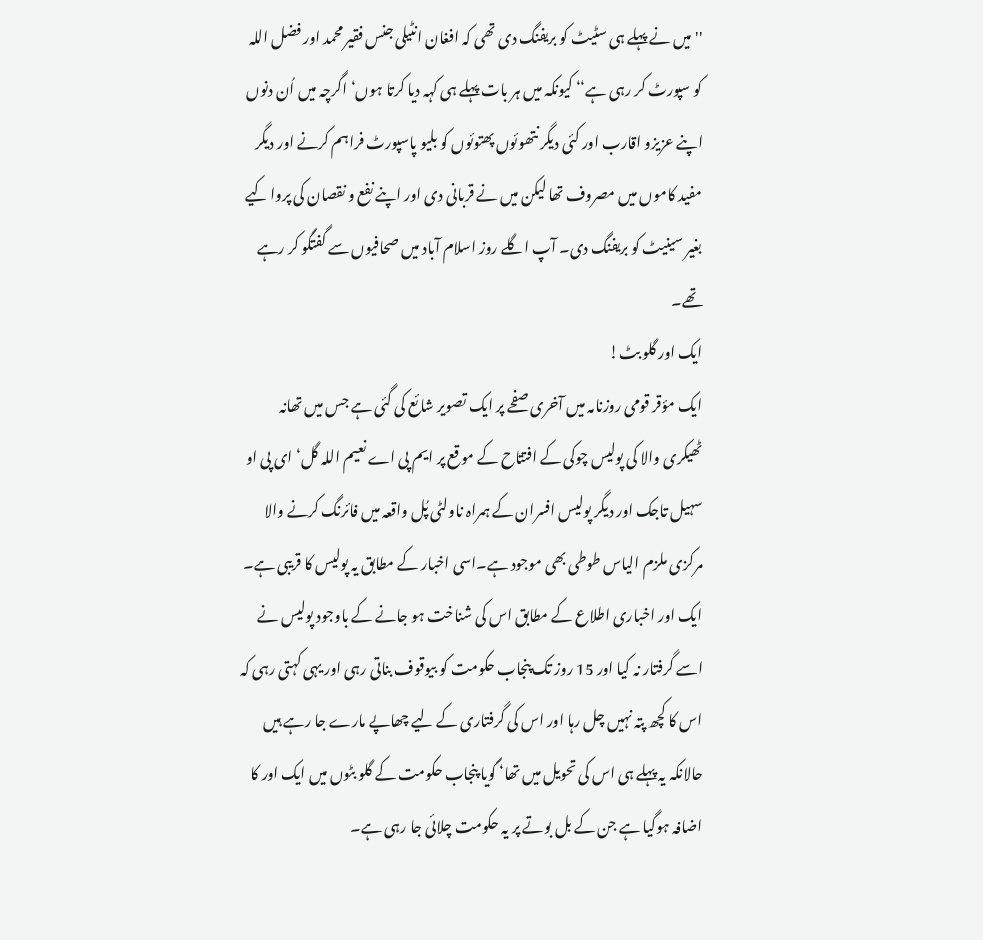''میں نے پہلے ہی سٹیٹ کو بریفنگ دی تھی کہ افغان انٹیلی جنس فقیر محمد اور فضل اللہ کو سپورٹ کر رہی ہے‘‘ کیونکہ میں ہر بات پہلے ہی کہہ دیا کرتا ہوں‘ اگرچہ میں اُن دنوں اپنے عزیزو اقارب اور کئی دیگر نتھوئوں پھتوئوں کو بلیو پاسپورٹ فراہم کرنے اور دیگر مفید کاموں میں مصروف تھا لیکن میں نے قربانی دی اور اپنے نفع و نقصان کی پروا کیے بغیر سینیٹ کو بریفنگ دی۔ آپ اگلے روز اسلام آباد میں صحافیوں سے گفتگو کر رہے تھے۔
ایک اور گلو بٹ!
ایک مؤقر قومی روزنامہ میں آخری صفحے پر ایک تصویر شائع کی گئی ہے جس میں تھانہ ٹھیکری والا کی پولیس چوکی کے افتتاح کے موقع پر ایم پی اے نعیم اللہ گل‘ ای پی او سہیل تاجک اور دیگر پولیس افسران کے ہمراہ ناولٹی پُل واقعہ میں فائرنگ کرنے والا مرکزی ملزم الیاس طوطی بھی موجود ہے۔اسی اخبار کے مطابق یہ پولیس کا قریبی ہے۔ ایک اور اخباری اطلاع کے مطابق اس کی شناخت ہو جانے کے باوجود پولیس نے اسے گرفتار نہ کیا اور 15 روز تک پنجاب حکومت کو بیوقوف بناتی رہی اور یہی کہتی رہی کہ اس کا کچھ پتہ نہیں چل رہا اور اس کی گرفتاری کے لیے چھاپے مارے جا رہے ہیں حالانکہ یہ پہلے ہی اس کی تحویل میں تھا‘ گویا پنجاب حکومت کے گلو بٹوں میں ایک اور کا اضافہ ہوگیا ہے جن کے بل بوتے پر یہ حکومت چلائی جا رہی ہے۔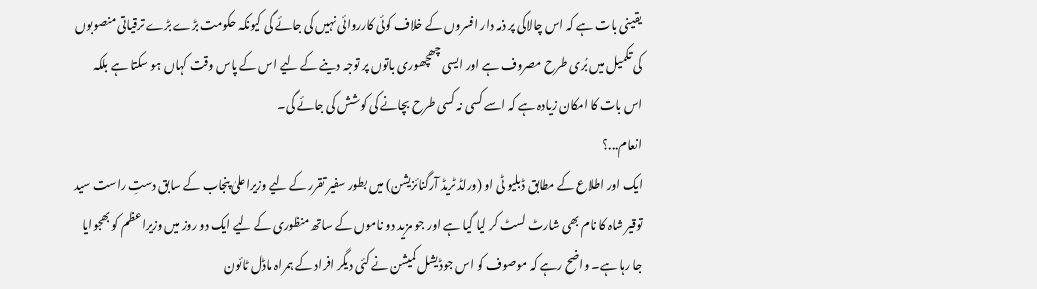یقینی بات ہے کہ اس چالاکی پر ذمہ دار افسروں کے خلاف کوئی کارروائی نہیں کی جائے گی کیونکہ حکومت بڑے بڑے ترقیاتی منصوبوں کی تکمیل میں بُری طرح مصروف ہے اور ایسی چھچھوری باتوں پر توجہ دینے کے لیے اس کے پاس وقت کہاں ہو سکتا ہے بلکہ اس بات کا امکان زیادہ ہے کہ اسے کسی نہ کسی طرح بچانے کی کوشش کی جائے گی۔
انعام...؟
ایک اور اطلاع کے مطابق ڈبلیو ٹی او (ورلڈ ٹریڈ آرگنائزیشن) میں بطور سفیر تقرر کے لیے وزیراعلیٰ پنجاب کے سابق دستِ راست سید توقیر شاہ کا نام بھی شارٹ لسٹ کر لیا گیا ہے اور جو مزید دو ناموں کے ساتھ منظوری کے لیے ایک دو روز میں وزیراعظم کو بھجوایا جا رہا ہے۔ واضح رہے کہ موصوف کو اس جوڈیشل کمیشن نے کئی دیگر افراد کے ہمراہ ماڈل ٹائون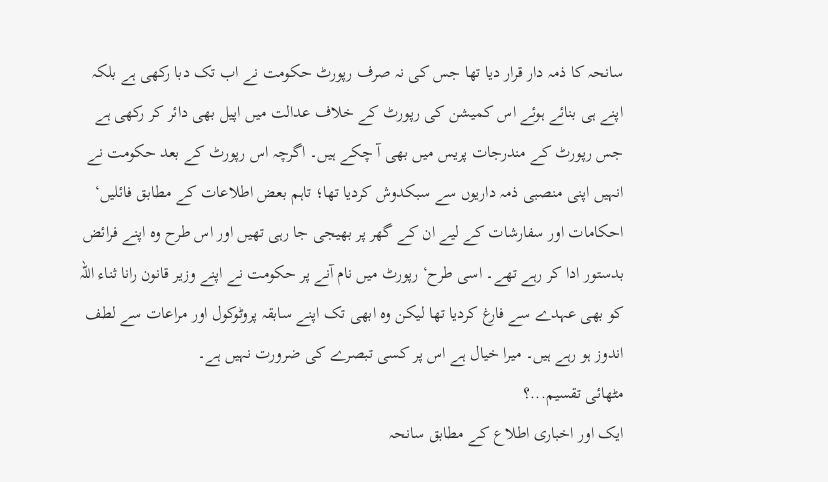سانحہ کا ذمہ دار قرار دیا تھا جس کی نہ صرف رپورٹ حکومت نے اب تک دبا رکھی ہے بلکہ اپنے ہی بنائے ہوئے اس کمیشن کی رپورٹ کے خلاف عدالت میں اپیل بھی دائر کر رکھی ہے جس رپورٹ کے مندرجات پریس میں بھی آ چکے ہیں۔ اگرچہ اس رپورٹ کے بعد حکومت نے انہیں اپنی منصبی ذمہ داریوں سے سبکدوش کردیا تھا؛ تاہم بعض اطلاعات کے مطابق فائلیں‘ احکامات اور سفارشات کے لیے ان کے گھر پر بھیجی جا رہی تھیں اور اس طرح وہ اپنے فرائض بدستور ادا کر رہے تھے۔ اسی طرح‘ رپورٹ میں نام آنے پر حکومت نے اپنے وزیر قانون رانا ثناء اللہ کو بھی عہدے سے فارغ کردیا تھا لیکن وہ ابھی تک اپنے سابقہ پروٹوکول اور مراعات سے لطف اندوز ہو رہے ہیں۔ میرا خیال ہے اس پر کسی تبصرے کی ضرورت نہیں ہے۔
مٹھائی تقسیم...؟
ایک اور اخباری اطلاع کے مطابق سانحہ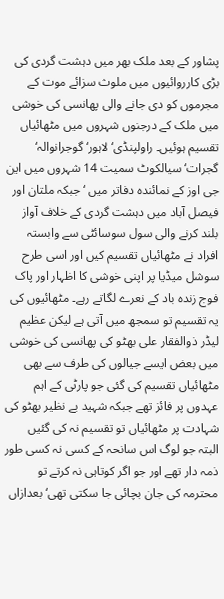پشاور کے بعد ملک بھر میں دہشت گردی کی بڑی کارروائیوں میں ملوث سزائے موت کے مجرموں کو دی جانے والی پھانسی کی خوشی میں ملک کے درجنوں شہروں میں مٹھائیاں تقسیم ہوئیں۔ راولپنڈی‘ لاہور‘ گوجرانوالہ‘ گجرات‘ سیالکوٹ سمیت 14 شہروں میں این جی اوز کے نمائندہ دفاتر میں ‘ جبکہ ملتان اور فیصل آباد میں دہشت گردی کے خلاف آواز بلند کرنے والی سول سوسائٹی سے وابستہ افراد نے مٹھائیاں تقسیم کیں اور اسی طرح سوشل میڈیا پر اپنی خوشی کا اظہار اور پاک فوج زندہ باد کے نعرے لگاتے رہے۔ مٹھائیوں کی یہ تقسیم تو سمجھ میں آتی ہے لیکن عظیم لیڈر ذوالفقار علی بھٹو کی پھانسی کی خوشی میں بعض ایسے جیالوں کی طرف سے بھی مٹھائیاں تقسیم کی گئی جو پارٹی کے اہم عہدوں پر فائز تھے جبکہ شہید بے نظیر بھٹو کی شہادت پر مٹھائیاں تو تقسیم نہ کی گئیں البتہ جو لوگ اس سانحہ کے کسی نہ کسی طور ذمہ دار تھے اور جو اگر کوتاہی نہ کرتے تو محترمہ کی جان بچائی جا سکتی تھی‘ بعدازاں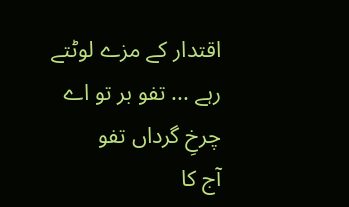اقتدار کے مزے لوٹتے رہے ... تفو بر تو اے چرخِ گرداں تفو
آج کا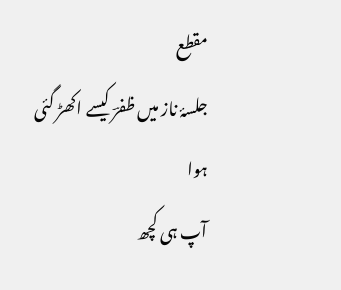مقطع
جلسۂ ناز میں ظفرؔ کیسے اکھڑ گئی ہوا
آپ ہی کچھ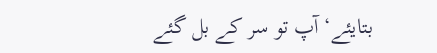بتایئے‘ آپ تو سر کے بل گئے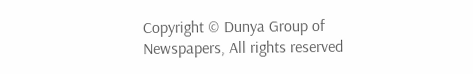Copyright © Dunya Group of Newspapers, All rights reserved